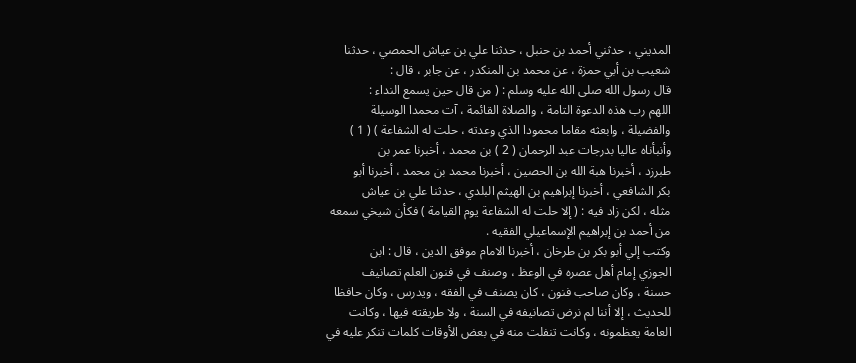المديني ، حدثني أحمد بن حنبل ، حدثنا علي بن عياش الحمصي ، حدثنا
شعيب بن أبي حمزة ، عن محمد بن المنكدر ، عن جابر ، قال :
قال رسول الله صلى الله عليه وسلم : ( من قال حين يسمع النداء :
اللهم رب هذه الدعوة التامة ، والصلاة القائمة ، آت محمدا الوسيلة
والفضيلة ، وابعثه مقاما محمودا الذي وعدته ، حلت له الشفاعة ) ( 1 )
وأنبأناه عاليا بدرجات عبد الرحمان ( 2 ) بن محمد ، أخبرنا عمر بن
طبرزد ، أخبرنا هبة الله بن الحصين ، أخبرنا محمد بن محمد ، أخبرنا أبو
بكر الشافعي ، أخبرنا إبراهيم بن الهيثم البلدي ، حدثنا علي بن عياش
مثله ، لكن زاد فيه : ( إلا حلت له الشفاعة يوم القيامة ) فكأن شيخي سمعه
من أحمد بن إبراهيم الإسماعيلي الفقيه .
وكتب إلي أبو بكر بن طرخان ، أخبرنا الامام موفق الدين ، قال : ابن
الجوزي إمام أهل عصره في الوعظ ، وصنف في فنون العلم تصانيف
حسنة ، وكان صاحب فنون ، كان يصنف في الفقه ، ويدرس ، وكان حافظا
للحديث ، إلا أننا لم نرض تصانيفه في السنة ، ولا طريقته فيها ، وكانت
العامة يعظمونه ، وكانت تنفلت منه في بعض الأوقات كلمات تنكر عليه في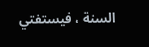السنة ، فيستفتي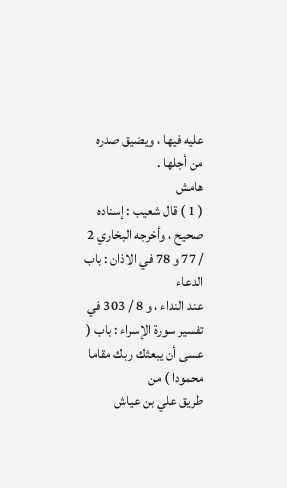عليه فيها ، ويضيق صدره من أجلها .
هامش
( 1 ) قال شعيب : إسناده صحيح ، وأخرجه البخاري 2 / 77 و 78 في الاذان : باب الدعاء
عند النداء ، و 8 / 303 في تفسير سورة الإسراء : باب ( عسى أن يبعثك ربك مقاما محمودا ) من
طريق علي بن عياش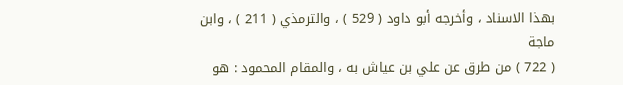بهذا الاسناد ، وأخرجه أبو داود ( 529 ) ، والترمذي ( 211 ) ، وابن ماجة
( 722 ) من طرق عن علي بن عياش به ، والمقام المحمود : هو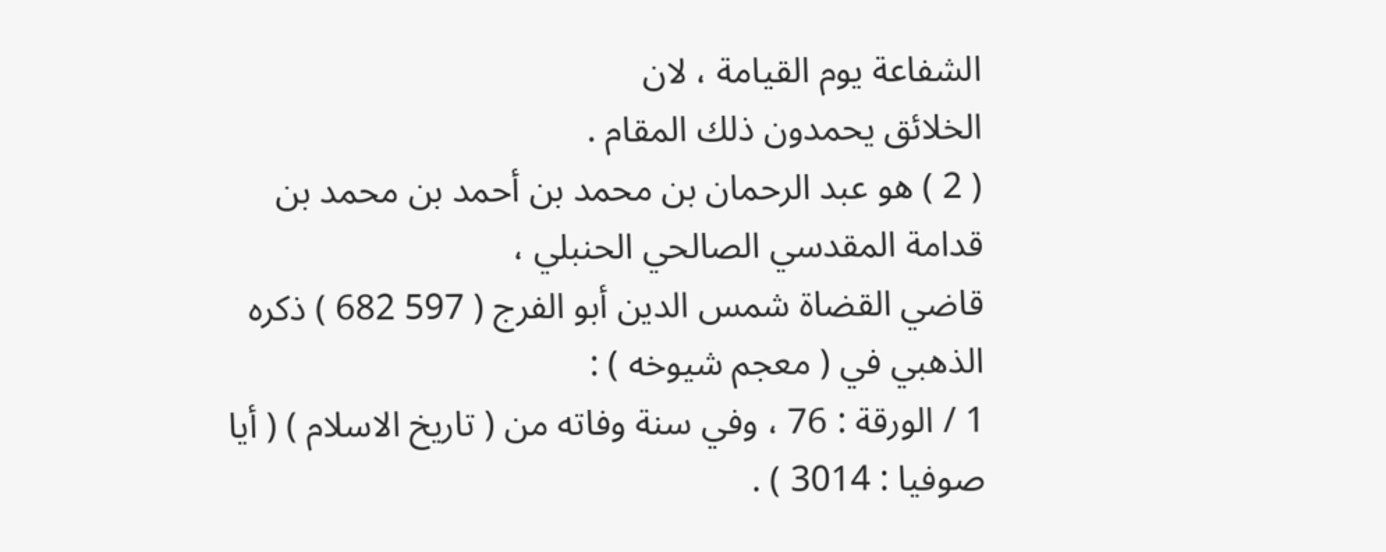الشفاعة يوم القيامة ، لان
الخلائق يحمدون ذلك المقام .
( 2 ) هو عبد الرحمان بن محمد بن أحمد بن محمد بن قدامة المقدسي الصالحي الحنبلي ،
قاضي القضاة شمس الدين أبو الفرج ( 597 682 ) ذكره الذهبي في ( معجم شيوخه ) :
1 / الورقة : 76 ، وفي سنة وفاته من ( تاريخ الاسلام ) ( أيا صوفيا : 3014 ) .